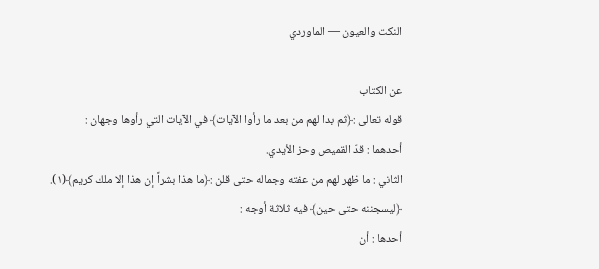النكت والعيون — الماوردي

عن الكتاب
قوله تعالى :﴿ثم بدا لهم من بعد ما رأوا الآيات﴾ في الآيات التي رأوها وجهان :
أحدهما : قدّ القميص وحز الأيدي.
الثاني : ما ظهر لهم من عفته وجماله حتى قلن :﴿ما هذا بشراً إن هذا إلا ملك كريم﴾(١).
﴿ليسجننه حتى حين﴾ فيه ثلاثة أوجه :
أحدها : أن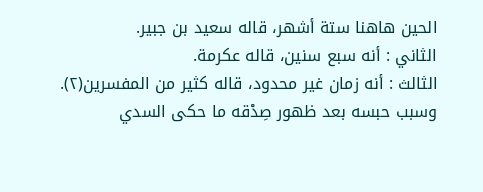الحين هاهنا ستة أشهر، قاله سعيد بن جبير.
الثاني : أنه سبع سنين، قاله عكرمة.
الثالث : أنه زمان غير محدود، قاله كثير من المفسرين(٢).
وسبب حبسه بعد ظهور صِدْقه ما حكى السدي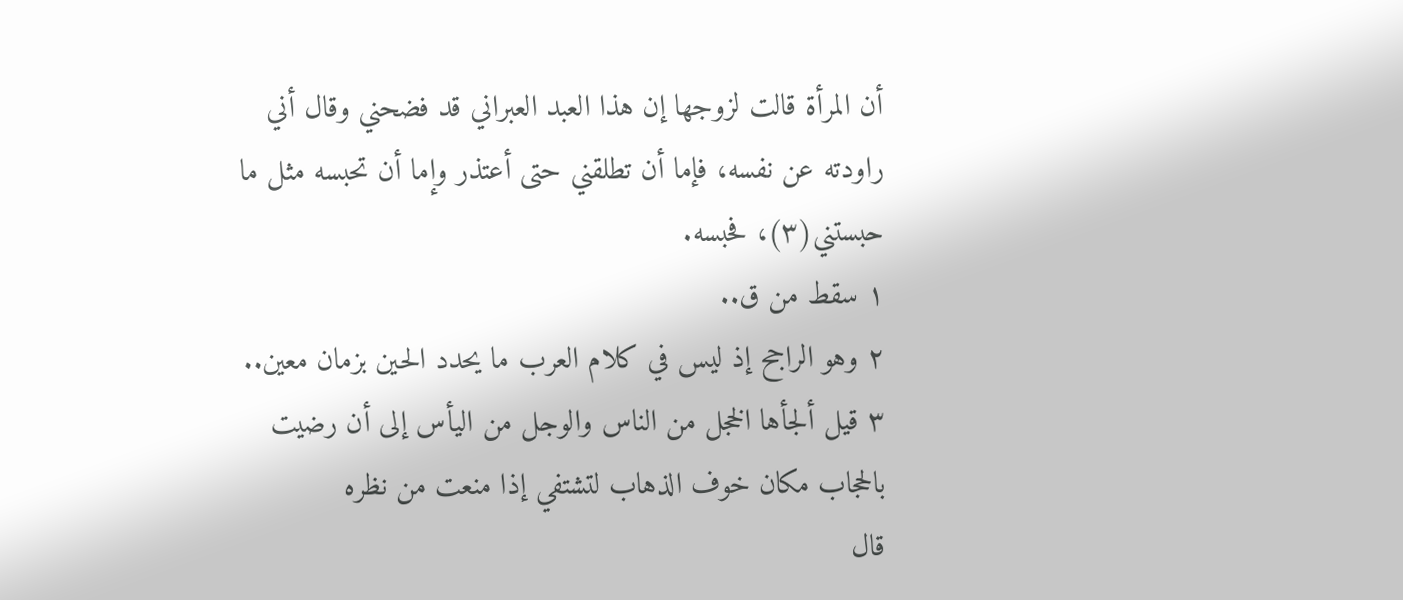أن المرأة قالت لزوجها إن هذا العبد العبراني قد فضحني وقال أني راودته عن نفسه، فإما أن تطلقني حتى أعتذر وإما أن تحبسه مثل ما حبستني(٣)، فحبسه.
١ سقط من ق..
٢ وهو الراجح إذ ليس في كلام العرب ما يحدد الحين بزمان معين..
٣ قيل ألجأها الخجل من الناس والوجل من اليأس إلى أن رضيت بالحجاب مكان خوف الذهاب لتشتفي إذا منعت من نظره
قال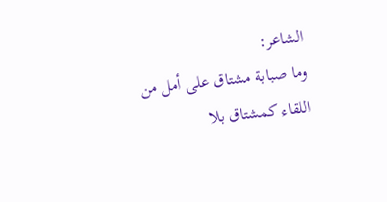الشاعر:
وما صبابة مشتاق على أمل من اللقاء كمشتاق بلا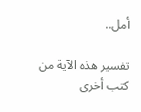أمل..

تفسير هذه الآية من كتب أخرى